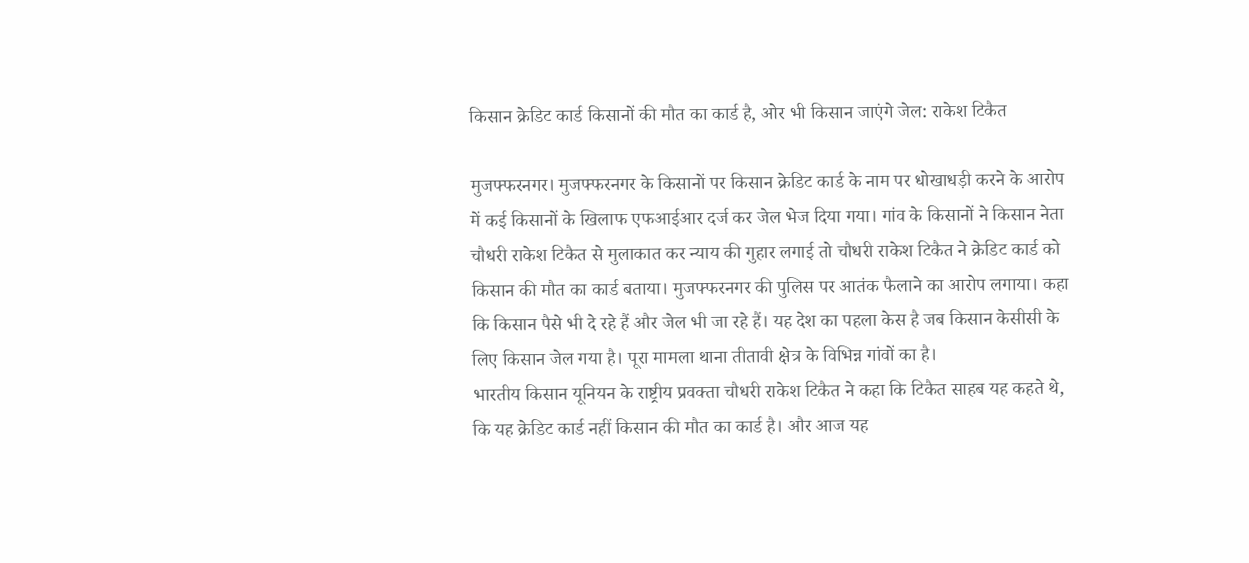किसान क्रेडिट कार्ड किसानों की मौत का कार्ड है, ओर भी किसान जाएंगे जेल: राकेश टिकैत

मुजफ्फरनगर। मुजफ्फरनगर के किसानों पर किसान क्रेडिट कार्ड के नाम पर धोखाधड़ी करने के आरोप में कई किसानों के खिलाफ एफआईआर दर्ज कर जेल भेज दिया गया। गांव के किसानों ने किसान नेता चौधरी राकेश टिकैत से मुलाकात कर न्याय की गुहार लगाई तो चौधरी राकेश टिकैत ने क्रेडिट कार्ड को किसान की मौत का कार्ड बताया। मुजफ्फरनगर की पुलिस पर आतंक फैलाने का आरोप लगाया। कहा कि किसान पैसे भी दे रहे हैं और जेल भी जा रहे हैं। यह देश का पहला केस है जब किसान केसीसी के लिए किसान जेल गया है। पूरा मामला थाना तीतावी क्षेत्र के विभिन्न गांवों का है।
भारतीय किसान यूनियन के राष्ट्रीय प्रवक्ता चौधरी राकेश टिकैत ने कहा कि टिकैत साहब यह कहते थे, कि यह क्रेडिट कार्ड नहीं किसान की मौत का कार्ड है। और आज यह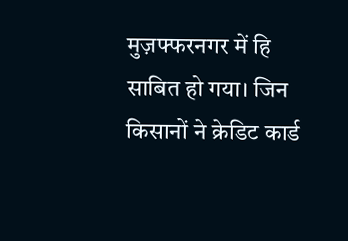मुज़फ्फरनगर में हि साबित हो गया। जिन किसानों ने क्रेडिट कार्ड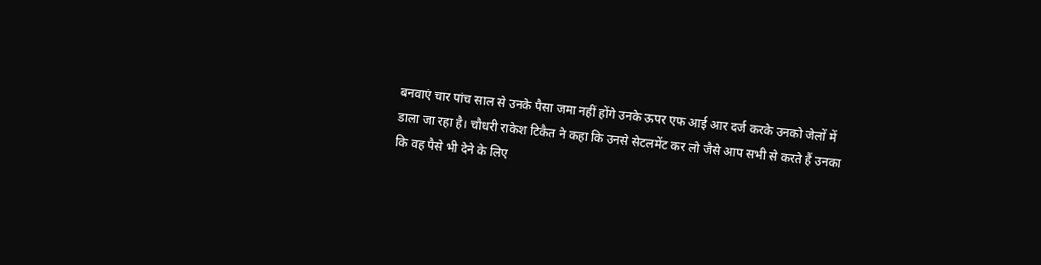बनवाएं चार पांच साल से उनके पैसा जमा नहीं होंगे उनके ऊपर एफ आई आर दर्ज करके उनको जेलों में डाला जा रहा है। चौधरी राकेश टिकैत ने कहा कि उनसे सेटलमेंट कर लो जैसे आप सभी से करते हैं उनका कि वह पैसे भी देने के लिए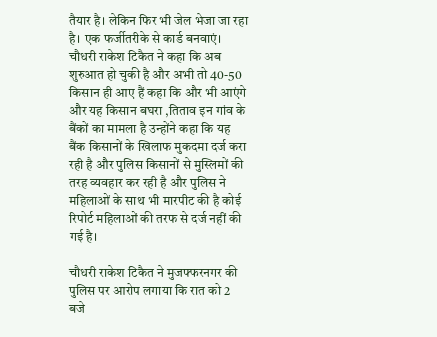तैयार है। लेकिन फिर भी जेल भेजा जा रहा है। एक फर्जीतरीके से कार्ड बनवाएं। चौधरी राकेश टिकैत ने कहा कि अब शुरुआत हो चुकी है और अभी तो 40-50 किसान ही आए हैं कहा कि और भी आएंगे और यह किसान बघरा ,तिताव इन गांव के बैंकों का मामला है उन्होंने कहा कि यह बैंक किसानों के खिलाफ मुकदमा दर्ज करा रही है और पुलिस किसानों से मुस्लिमों की तरह व्यवहार कर रही है और पुलिस ने महिलाओं के साथ भी मारपीट की है कोई रिपोर्ट महिलाओं की तरफ से दर्ज नहीं की गई है।

चौधरी राकेश टिकैत ने मुजफ्फरनगर की पुलिस पर आरोप लगाया कि रात को 2 बजे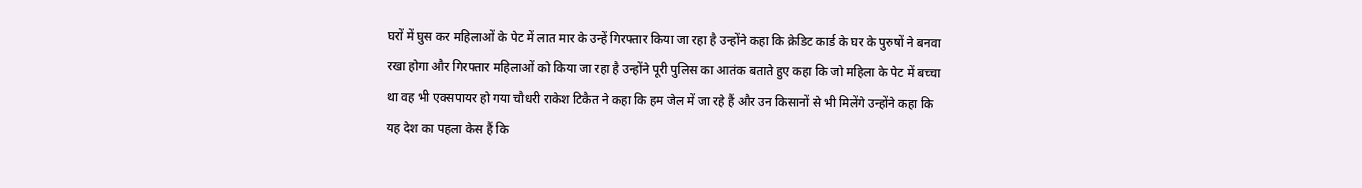घरों में घुस कर महिलाओं के पेट में लात मार के उन्हें गिरफ्तार किया जा रहा है उन्होंने कहा कि क्रेडिट कार्ड के घर के पुरुषों ने बनवा रखा होगा और गिरफ्तार महिलाओं को किया जा रहा है उन्होंने पूरी पुलिस का आतंक बताते हुए कहा कि जो महिला के पेट में बच्चा था वह भी एक्सपायर हो गया चौधरी राकेश टिकैत ने कहा कि हम जेल में जा रहे हैं और उन किसानों से भी मिलेंगे उन्होंने कहा कि यह देश का पहला केस हैं कि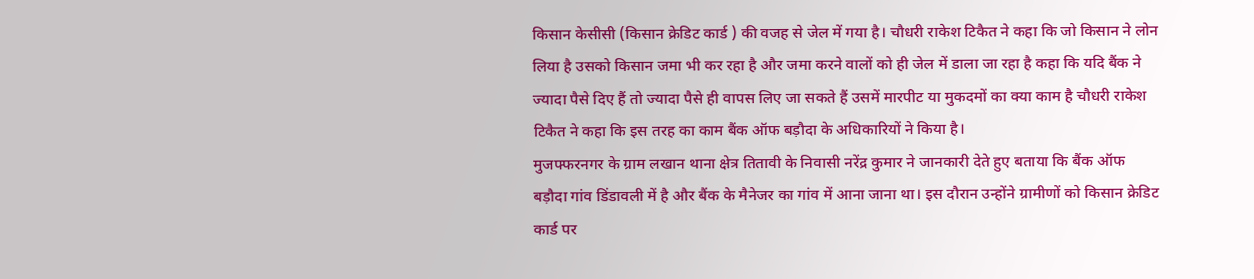किसान केसीसी (किसान क्रेडिट कार्ड ) की वजह से जेल में गया है। चौधरी राकेश टिकैत ने कहा कि जो किसान ने लोन लिया है उसको किसान जमा भी कर रहा है और जमा करने वालों को ही जेल में डाला जा रहा है कहा कि यदि बैंक ने ज्यादा पैसे दिए हैं तो ज्यादा पैसे ही वापस लिए जा सकते हैं उसमें मारपीट या मुकदमों का क्या काम है चौधरी राकेश टिकैत ने कहा कि इस तरह का काम बैंक ऑफ बड़ौदा के अधिकारियों ने किया है।
मुजफ्फरनगर के ग्राम लखान थाना क्षेत्र तितावी के निवासी नरेंद्र कुमार ने जानकारी देते हुए बताया कि बैंक ऑफ बड़ौदा गांव डिंडावली में है और बैंक के मैनेजर का गांव में आना जाना था। इस दौरान उन्होंने ग्रामीणों को किसान क्रेडिट कार्ड पर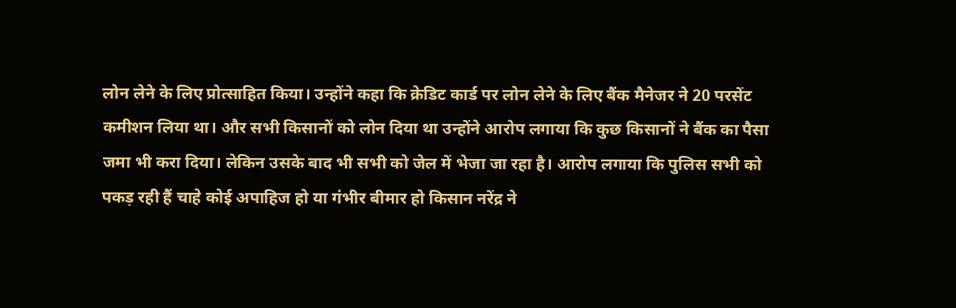लोन लेने के लिए प्रोत्साहित किया। उन्होंने कहा कि क्रेडिट कार्ड पर लोन लेने के लिए बैंक मैनेजर ने 20 परसेंट कमीशन लिया था। और सभी किसानों को लोन दिया था उन्होंने आरोप लगाया कि कुछ किसानों ने बैंक का पैसा जमा भी करा दिया। लेकिन उसके बाद भी सभी को जेल में भेजा जा रहा है। आरोप लगाया कि पुलिस सभी को पकड़ रही हैं चाहे कोई अपाहिज हो या गंभीर बीमार हो किसान नरेंद्र ने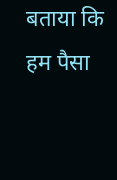बताया कि हम पैसा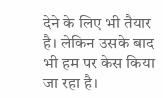देने के लिए भी तैयार है। लेकिन उसके बाद भी हम पर केस किया जा रहा है।